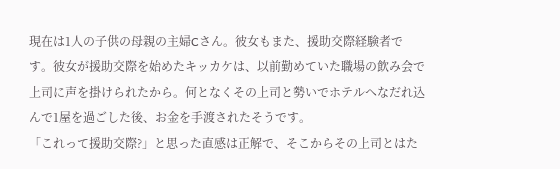現在は1人の子供の母親の主婦Cさん。彼女もまた、援助交際経験者です。彼女が援助交際を始めたキッカケは、以前勤めていた職場の飲み会で上司に声を掛けられたから。何となくその上司と勢いでホテルへなだれ込んで1屋を過ごした後、お金を手渡されたそうです。
「これって援助交際?」と思った直感は正解で、そこからその上司とはた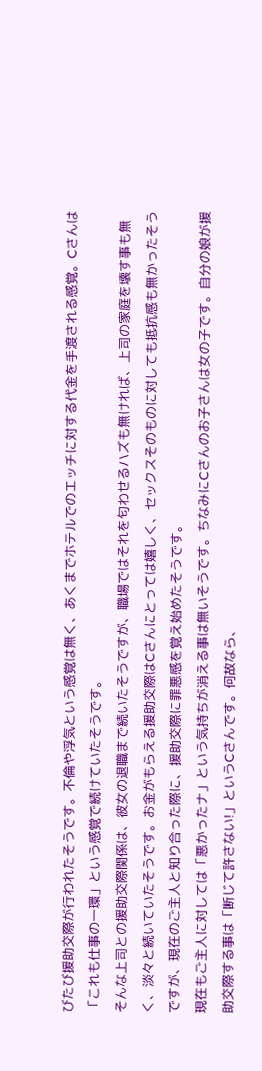びたび援助交際が行われたそうです。不倫や浮気という感覚は無く、あくまでホテルでのエッチに対する代金を手渡される感覚。Cさんは「これも仕事の一環」という感覚で続けていたそうです。
そんな上司との援助交際関係は、彼女の退職まで続いたそうですが、職場ではそれを匂わせるハズも無ければ、上司の家庭を壊す事も無く、淡々と続いていたそうです。お金がもらえる援助交際はCさんにとっては嬉しく、セックスそのものに対しても抵抗感も無かったそうですが、現在のご主人と知り合った際に、援助交際に罪悪感を覚え始めたそうです。
現在もご主人に対しては「悪かったナ」という気持ちが消える事は無いそうです。ちなみにCさんのお子さんは女の子です。自分の娘が援助交際する事は「断じて許さない!」というCさんです。何故なら、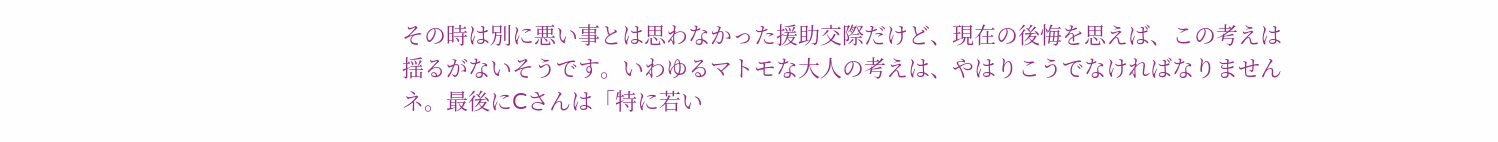その時は別に悪い事とは思わなかった援助交際だけど、現在の後悔を思えば、この考えは揺るがないそうです。いわゆるマトモな大人の考えは、やはりこうでなければなりませんネ。最後にCさんは「特に若い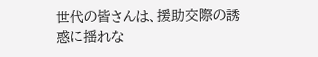世代の皆さんは、援助交際の誘惑に揺れな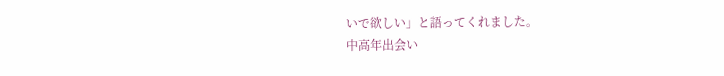いで欲しい」と語ってくれました。
中高年出会い